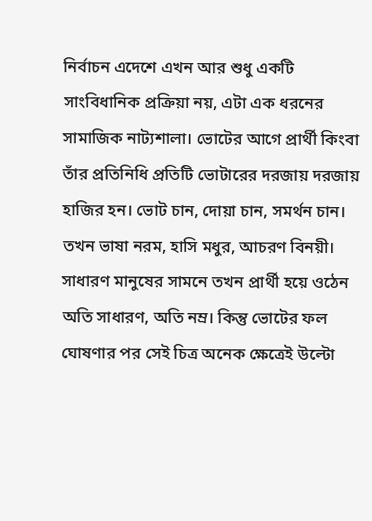নির্বাচন এদেশে এখন আর শুধু একটি সাংবিধানিক প্রক্রিয়া নয়, এটা এক ধরনের সামাজিক নাট্যশালা। ভোটের আগে প্রার্থী কিংবা তাঁর প্রতিনিধি প্রতিটি ভোটারের দরজায় দরজায় হাজির হন। ভোট চান, দোয়া চান, সমর্থন চান।
তখন ভাষা নরম, হাসি মধুর, আচরণ বিনয়ী। সাধারণ মানুষের সামনে তখন প্রার্থী হয়ে ওঠেন অতি সাধারণ, অতি নম্র। কিন্তু ভোটের ফল ঘোষণার পর সেই চিত্র অনেক ক্ষেত্রেই উল্টো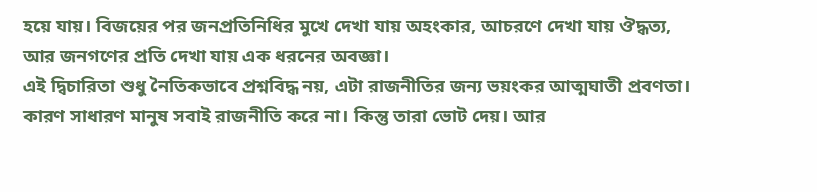হয়ে যায়। বিজয়ের পর জনপ্রতিনিধির মুখে দেখা যায় অহংকার, আচরণে দেখা যায় ঔদ্ধত্য, আর জনগণের প্রতি দেখা যায় এক ধরনের অবজ্ঞা।
এই দ্বিচারিতা শুধু নৈতিকভাবে প্রশ্নবিদ্ধ নয়, এটা রাজনীতির জন্য ভয়ংকর আত্মঘাতী প্রবণতা।
কারণ সাধারণ মানুষ সবাই রাজনীতি করে না। কিন্তু তারা ভোট দেয়। আর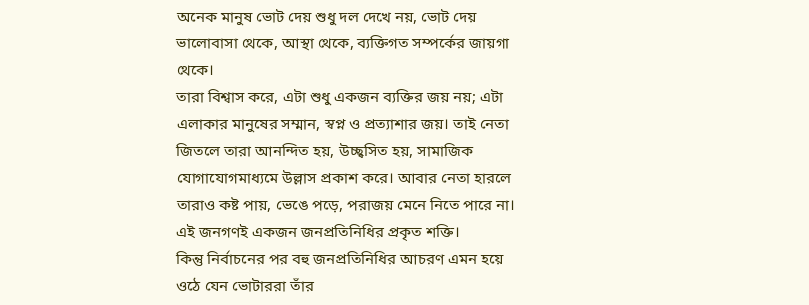অনেক মানুষ ভোট দেয় শুধু দল দেখে নয়, ভোট দেয় ভালোবাসা থেকে, আস্থা থেকে, ব্যক্তিগত সম্পর্কের জায়গা থেকে।
তারা বিশ্বাস করে, এটা শুধু একজন ব্যক্তির জয় নয়; এটা এলাকার মানুষের সম্মান, স্বপ্ন ও প্রত্যাশার জয়। তাই নেতা জিতলে তারা আনন্দিত হয়, উচ্ছ্বসিত হয়, সামাজিক যোগাযোগমাধ্যমে উল্লাস প্রকাশ করে। আবার নেতা হারলে তারাও কষ্ট পায়, ভেঙে পড়ে, পরাজয় মেনে নিতে পারে না। এই জনগণই একজন জনপ্রতিনিধির প্রকৃত শক্তি।
কিন্তু নির্বাচনের পর বহু জনপ্রতিনিধির আচরণ এমন হয়ে ওঠে যেন ভোটাররা তাঁর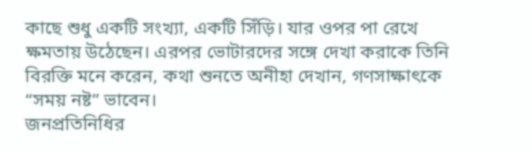কাছে শুধু একটি সংখ্যা, একটি সিঁড়ি। যার ওপর পা রেখে ক্ষমতায় উঠেছেন। এরপর ভোটারদের সঙ্গে দেখা করাকে তিনি বিরক্তি মনে করেন, কথা শুনতে অনীহা দেখান, গণসাক্ষাৎকে “সময় নষ্ট” ভাবেন।
জনপ্রতিনিধির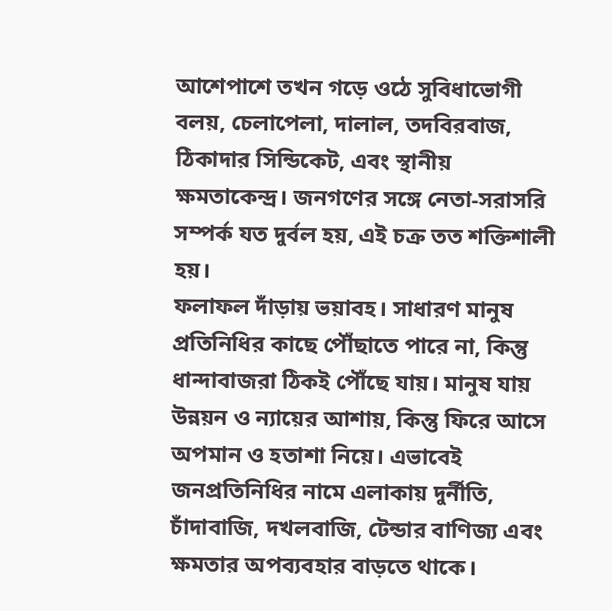আশেপাশে তখন গড়ে ওঠে সুবিধাভোগী বলয়, চেলাপেলা, দালাল, তদবিরবাজ, ঠিকাদার সিন্ডিকেট, এবং স্থানীয় ক্ষমতাকেন্দ্র। জনগণের সঙ্গে নেতা-সরাসরি সম্পর্ক যত দুর্বল হয়, এই চক্র তত শক্তিশালী হয়।
ফলাফল দাঁড়ায় ভয়াবহ। সাধারণ মানুষ প্রতিনিধির কাছে পৌঁছাতে পারে না, কিন্তু ধান্দাবাজরা ঠিকই পৌঁছে যায়। মানুষ যায় উন্নয়ন ও ন্যায়ের আশায়, কিন্তু ফিরে আসে অপমান ও হতাশা নিয়ে। এভাবেই জনপ্রতিনিধির নামে এলাকায় দুর্নীতি, চাঁদাবাজি, দখলবাজি, টেন্ডার বাণিজ্য এবং ক্ষমতার অপব্যবহার বাড়তে থাকে।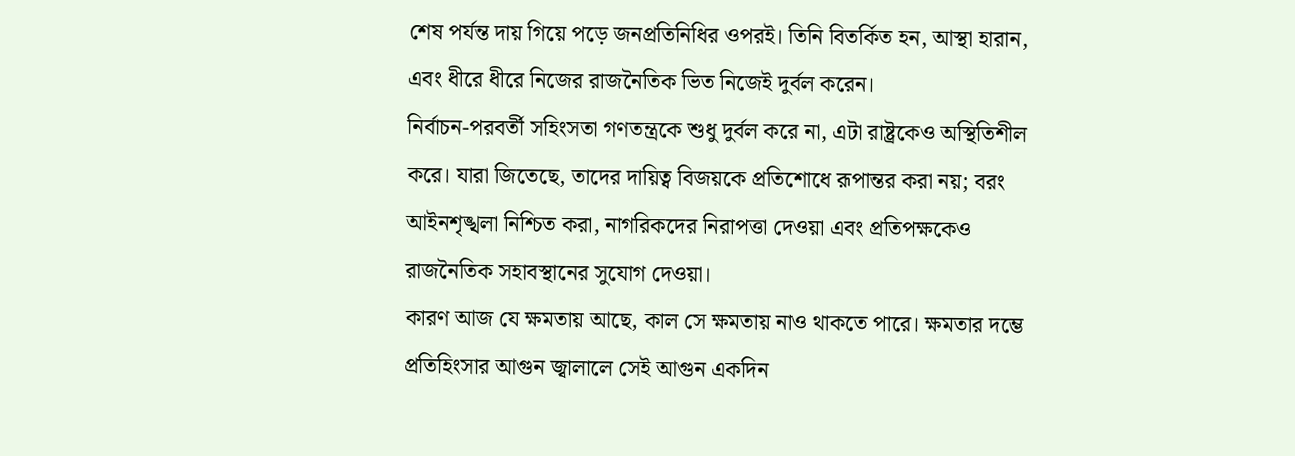শেষ পর্যন্ত দায় গিয়ে পড়ে জনপ্রতিনিধির ওপরই। তিনি বিতর্কিত হন, আস্থা হারান, এবং ধীরে ধীরে নিজের রাজনৈতিক ভিত নিজেই দুর্বল করেন।
নির্বাচন-পরবর্তী সহিংসতা গণতন্ত্রকে শুধু দুর্বল করে না, এটা রাষ্ট্রকেও অস্থিতিশীল করে। যারা জিতেছে, তাদের দায়িত্ব বিজয়কে প্রতিশোধে রূপান্তর করা নয়; বরং আইনশৃঙ্খলা নিশ্চিত করা, নাগরিকদের নিরাপত্তা দেওয়া এবং প্রতিপক্ষকেও রাজনৈতিক সহাবস্থানের সুযোগ দেওয়া।
কারণ আজ যে ক্ষমতায় আছে, কাল সে ক্ষমতায় নাও থাকতে পারে। ক্ষমতার দম্ভে প্রতিহিংসার আগুন জ্বালালে সেই আগুন একদিন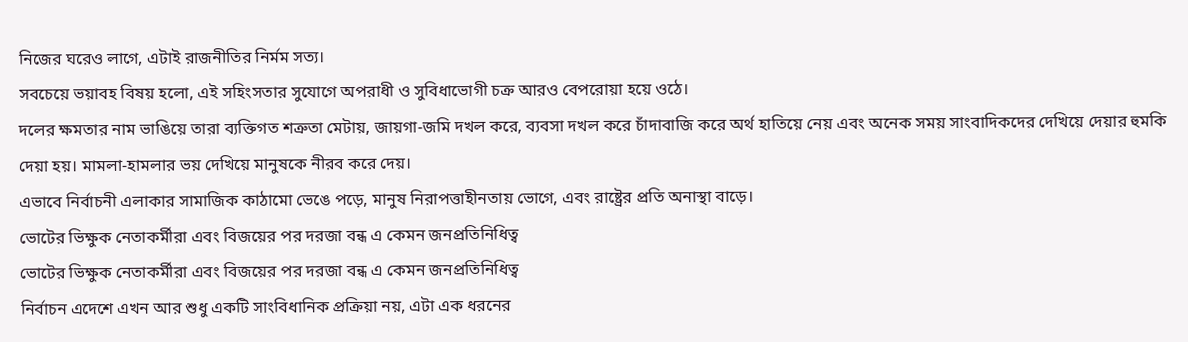নিজের ঘরেও লাগে, এটাই রাজনীতির নির্মম সত্য।
সবচেয়ে ভয়াবহ বিষয় হলো, এই সহিংসতার সুযোগে অপরাধী ও সুবিধাভোগী চক্র আরও বেপরোয়া হয়ে ওঠে।
দলের ক্ষমতার নাম ভাঙিয়ে তারা ব্যক্তিগত শত্রুতা মেটায়, জায়গা-জমি দখল করে, ব্যবসা দখল করে চাঁদাবাজি করে অর্থ হাতিয়ে নেয় এবং অনেক সময় সাংবাদিকদের দেখিয়ে দেয়ার হুমকি দেয়া হয়। মামলা-হামলার ভয় দেখিয়ে মানুষকে নীরব করে দেয়।
এভাবে নির্বাচনী এলাকার সামাজিক কাঠামো ভেঙে পড়ে, মানুষ নিরাপত্তাহীনতায় ভোগে, এবং রাষ্ট্রের প্রতি অনাস্থা বাড়ে।
ভোটের ভিক্ষুক নেতাকর্মীরা এবং বিজয়ের পর দরজা বন্ধ এ কেমন জনপ্রতিনিধিত্ব
ভোটের ভিক্ষুক নেতাকর্মীরা এবং বিজয়ের পর দরজা বন্ধ এ কেমন জনপ্রতিনিধিত্ব
নির্বাচন এদেশে এখন আর শুধু একটি সাংবিধানিক প্রক্রিয়া নয়, এটা এক ধরনের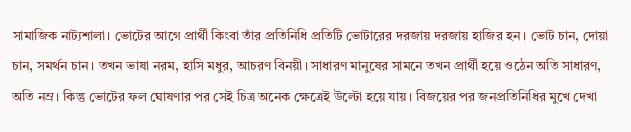সামাজিক নাট্যশালা। ভোটের আগে প্রার্থী কিংবা তাঁর প্রতিনিধি প্রতিটি ভোটারের দরজায় দরজায় হাজির হন। ভোট চান, দোয়া চান, সমর্থন চান। তখন ভাষা নরম, হাসি মধুর, আচরণ বিনয়ী। সাধারণ মানুষের সামনে তখন প্রার্থী হয়ে ওঠেন অতি সাধারণ, অতি নম্র। কিন্তু ভোটের ফল ঘোষণার পর সেই চিত্র অনেক ক্ষেত্রেই উল্টো হয়ে যায়। বিজয়ের পর জনপ্রতিনিধির মুখে দেখা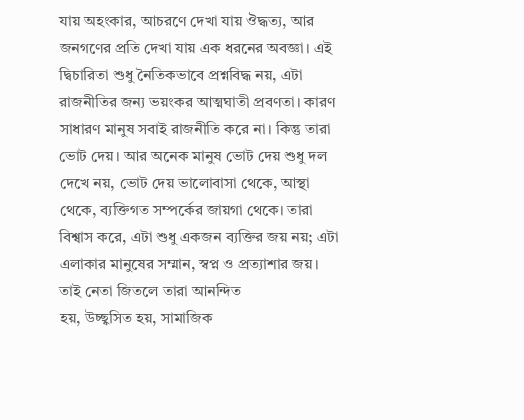যায় অহংকার, আচরণে দেখা যায় ঔদ্ধত্য, আর জনগণের প্রতি দেখা যায় এক ধরনের অবজ্ঞা। এই দ্বিচারিতা শুধু নৈতিকভাবে প্রশ্নবিদ্ধ নয়, এটা রাজনীতির জন্য ভয়ংকর আত্মঘাতী প্রবণতা। কারণ সাধারণ মানুষ সবাই রাজনীতি করে না। কিন্তু তারা ভোট দেয়। আর অনেক মানুষ ভোট দেয় শুধু দল দেখে নয়, ভোট দেয় ভালোবাসা থেকে, আস্থা থেকে, ব্যক্তিগত সম্পর্কের জায়গা থেকে। তারা বিশ্বাস করে, এটা শুধু একজন ব্যক্তির জয় নয়; এটা এলাকার মানুষের সম্মান, স্বপ্ন ও প্রত্যাশার জয়। তাই নেতা জিতলে তারা আনন্দিত
হয়, উচ্ছ্বসিত হয়, সামাজিক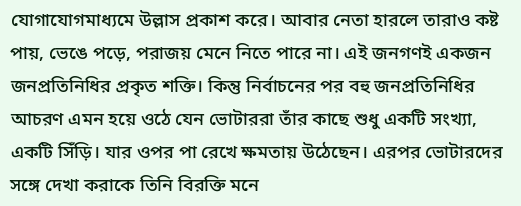যোগাযোগমাধ্যমে উল্লাস প্রকাশ করে। আবার নেতা হারলে তারাও কষ্ট পায়, ভেঙে পড়ে, পরাজয় মেনে নিতে পারে না। এই জনগণই একজন জনপ্রতিনিধির প্রকৃত শক্তি। কিন্তু নির্বাচনের পর বহু জনপ্রতিনিধির আচরণ এমন হয়ে ওঠে যেন ভোটাররা তাঁর কাছে শুধু একটি সংখ্যা, একটি সিঁড়ি। যার ওপর পা রেখে ক্ষমতায় উঠেছেন। এরপর ভোটারদের সঙ্গে দেখা করাকে তিনি বিরক্তি মনে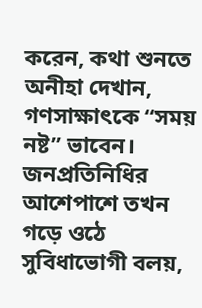করেন, কথা শুনতে অনীহা দেখান, গণসাক্ষাৎকে “সময় নষ্ট” ভাবেন। জনপ্রতিনিধির আশেপাশে তখন গড়ে ওঠে সুবিধাভোগী বলয়,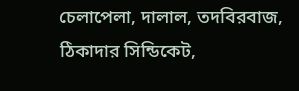চেলাপেলা, দালাল, তদবিরবাজ, ঠিকাদার সিন্ডিকেট,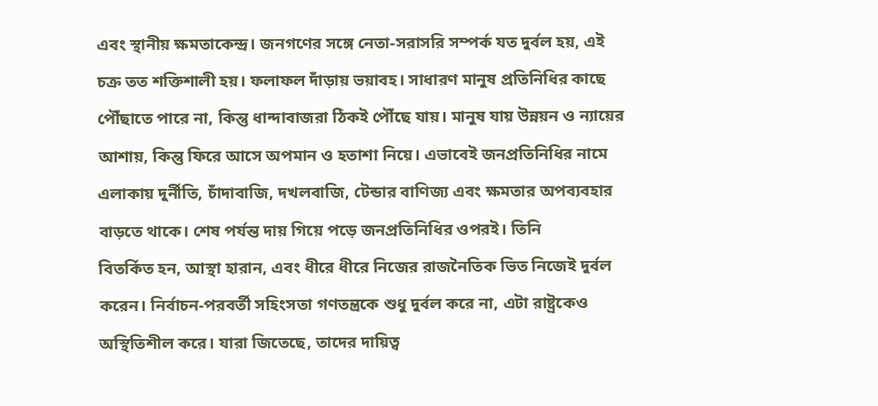এবং স্থানীয় ক্ষমতাকেন্দ্র। জনগণের সঙ্গে নেতা-সরাসরি সম্পর্ক যত দুর্বল হয়, এই চক্র তত শক্তিশালী হয়। ফলাফল দাঁড়ায় ভয়াবহ। সাধারণ মানুষ প্রতিনিধির কাছে পৌঁছাতে পারে না, কিন্তু ধান্দাবাজরা ঠিকই পৌঁছে যায়। মানুষ যায় উন্নয়ন ও ন্যায়ের আশায়, কিন্তু ফিরে আসে অপমান ও হতাশা নিয়ে। এভাবেই জনপ্রতিনিধির নামে এলাকায় দুর্নীতি, চাঁদাবাজি, দখলবাজি, টেন্ডার বাণিজ্য এবং ক্ষমতার অপব্যবহার বাড়তে থাকে। শেষ পর্যন্ত দায় গিয়ে পড়ে জনপ্রতিনিধির ওপরই। তিনি
বিতর্কিত হন, আস্থা হারান, এবং ধীরে ধীরে নিজের রাজনৈতিক ভিত নিজেই দুর্বল করেন। নির্বাচন-পরবর্তী সহিংসতা গণতন্ত্রকে শুধু দুর্বল করে না, এটা রাষ্ট্রকেও অস্থিতিশীল করে। যারা জিতেছে, তাদের দায়িত্ব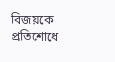বিজয়কে প্রতিশোধে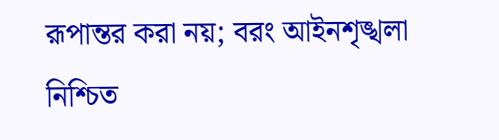রূপান্তর করা নয়; বরং আইনশৃঙ্খলা নিশ্চিত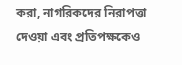করা, নাগরিকদের নিরাপত্তা দেওয়া এবং প্রতিপক্ষকেও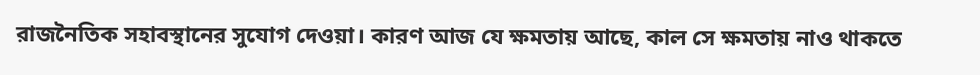রাজনৈতিক সহাবস্থানের সুযোগ দেওয়া। কারণ আজ যে ক্ষমতায় আছে, কাল সে ক্ষমতায় নাও থাকতে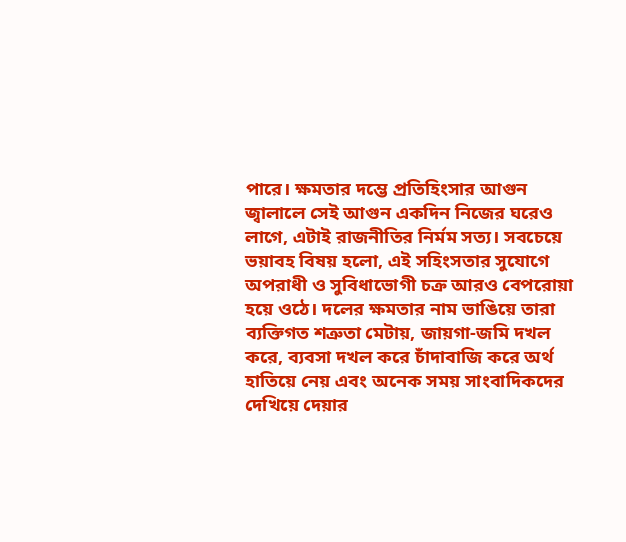পারে। ক্ষমতার দম্ভে প্রতিহিংসার আগুন জ্বালালে সেই আগুন একদিন নিজের ঘরেও লাগে, এটাই রাজনীতির নির্মম সত্য। সবচেয়ে ভয়াবহ বিষয় হলো, এই সহিংসতার সুযোগে অপরাধী ও সুবিধাভোগী চক্র আরও বেপরোয়া হয়ে ওঠে। দলের ক্ষমতার নাম ভাঙিয়ে তারা ব্যক্তিগত শত্রুতা মেটায়, জায়গা-জমি দখল করে, ব্যবসা দখল করে চাঁদাবাজি করে অর্থ হাতিয়ে নেয় এবং অনেক সময় সাংবাদিকদের দেখিয়ে দেয়ার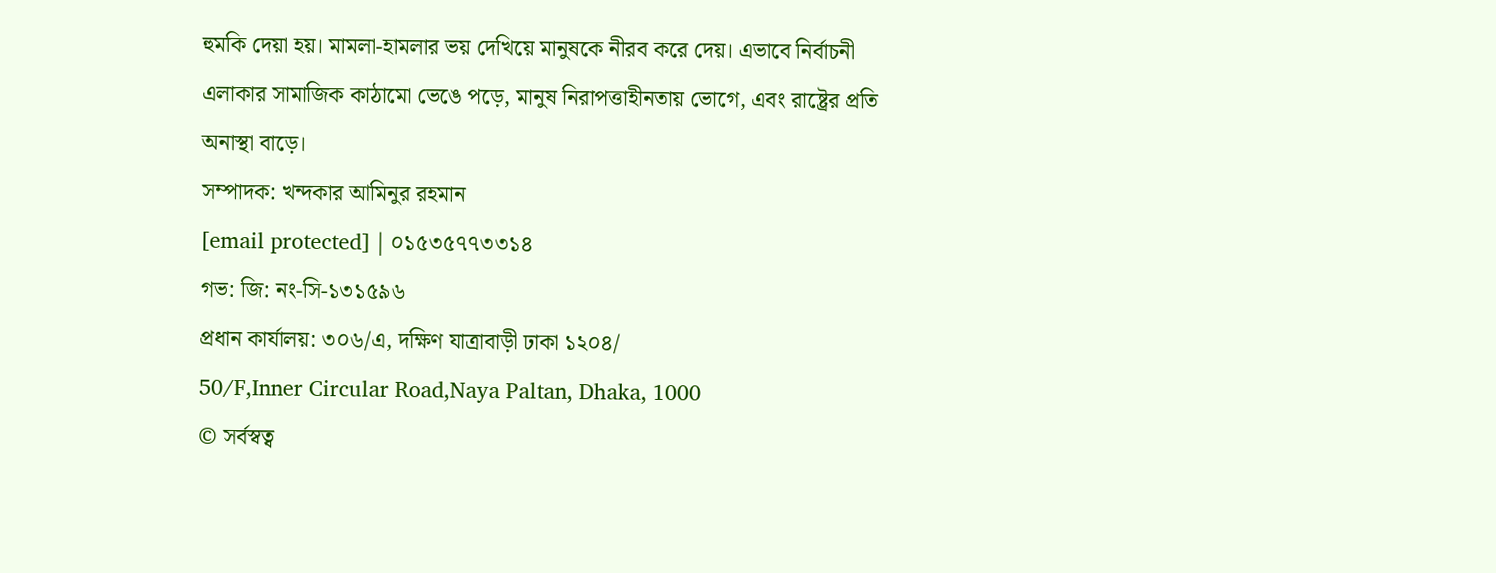হুমকি দেয়া হয়। মামলা-হামলার ভয় দেখিয়ে মানুষকে নীরব করে দেয়। এভাবে নির্বাচনী এলাকার সামাজিক কাঠামো ভেঙে পড়ে, মানুষ নিরাপত্তাহীনতায় ভোগে, এবং রাষ্ট্রের প্রতি অনাস্থা বাড়ে।
সম্পাদক: খন্দকার আমিনুর রহমান
[email protected] | ০১৫৩৫৭৭৩৩১৪
গভ: জি: নং-সি-১৩১৫৯৬
প্রধান কার্যালয়: ৩০৬/এ, দক্ষিণ যাত্রাবাড়ী ঢাকা ১২০৪/
50/F,Inner Circular Road,Naya Paltan, Dhaka, 1000
© সর্বস্বত্ব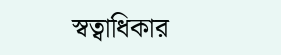স্বত্বাধিকার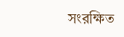সংরক্ষিত